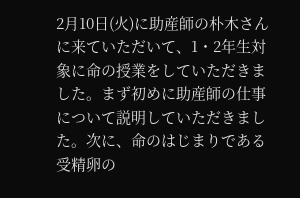2月10日(火)に助産師の朴木さんに来ていただいて、1・2年生対象に命の授業をしていただきました。まず初めに助産師の仕事について説明していただきました。次に、命のはじまりである受精卵の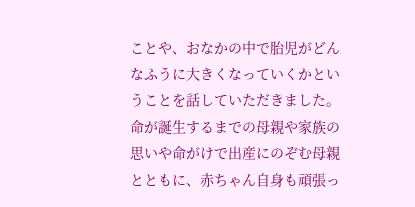ことや、おなかの中で胎児がどんなふうに大きくなっていくかということを話していただきました。命が誕生するまでの母親や家族の思いや命がけで出産にのぞむ母親とともに、赤ちゃん自身も頑張っ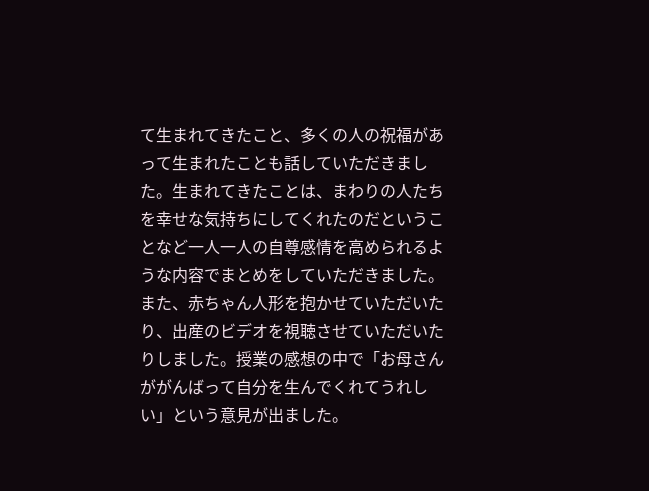て生まれてきたこと、多くの人の祝福があって生まれたことも話していただきました。生まれてきたことは、まわりの人たちを幸せな気持ちにしてくれたのだということなど一人一人の自尊感情を高められるような内容でまとめをしていただきました。また、赤ちゃん人形を抱かせていただいたり、出産のビデオを視聴させていただいたりしました。授業の感想の中で「お母さんががんばって自分を生んでくれてうれしい」という意見が出ました。